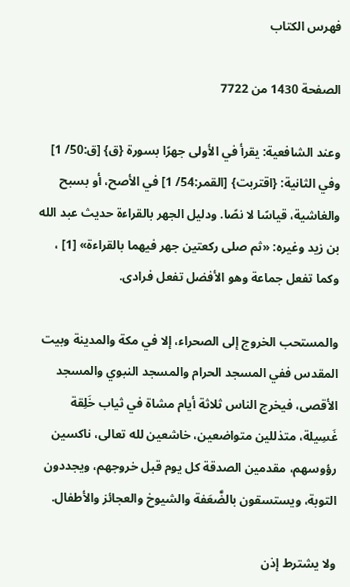فهرس الكتاب

الصفحة 1430 من 7722

وعند الشافعية: يقرأ في الأولى جهرًا بسورة {ق} [ق:50/ 1] وفي الثانية: {اقتربت} [القمر:54/ 1] في الأصح، أو بسبح والغاشية، قياسًا لا نصًا. ودليل الجهر بالقراءة حديث عبد الله بن زيد وغيره: «ثم صلى ركعتين جهر فيهما بالقراءة» [1] ، وكما تفعل جماعة وهو الأفضل تفعل فرادى.

والمستحب الخروج إلى الصحراء، إلا في مكة والمدينة وبيت المقدس ففي المسجد الحرام والمسجد النبوي والمسجد الأقصى، فيخرج الناس ثلاثة أيام مشاة في ثياب خَلِقة غَسِيلة، متذللين متواضعين، خاشعين لله تعالى، ناكسين رؤوسهم، مقدمين الصدقة كل يوم قبل خروجهم، ويجددون التوبة، ويستسقون بالضَّعَفة والشيوخ والعجائز والأطفال.

ولا يشترط إذن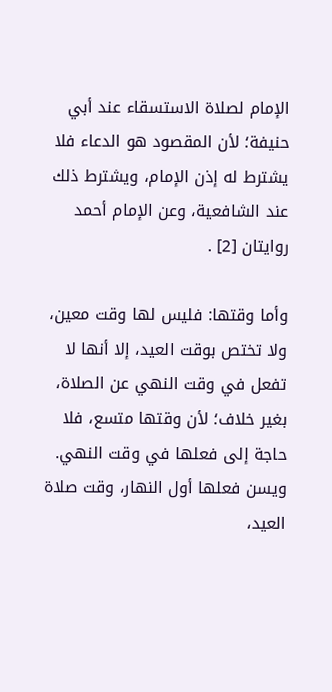الإمام لصلاة الاستسقاء عند أبي حنيفة؛ لأن المقصود هو الدعاء فلا يشترط له إذن الإمام، ويشترط ذلك عند الشافعية، وعن الإمام أحمد روايتان [2] .

وأما وقتها: فليس لها وقت معين، ولا تختص بوقت العيد، إلا أنها لا تفعل في وقت النهي عن الصلاة، بغير خلاف؛ لأن وقتها متسع، فلا حاجة إلى فعلها في وقت النهي. ويسن فعلها أول النهار، وقت صلاة العيد،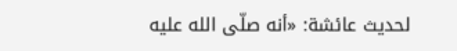لحديث عائشة: «أنه صلّى الله عليه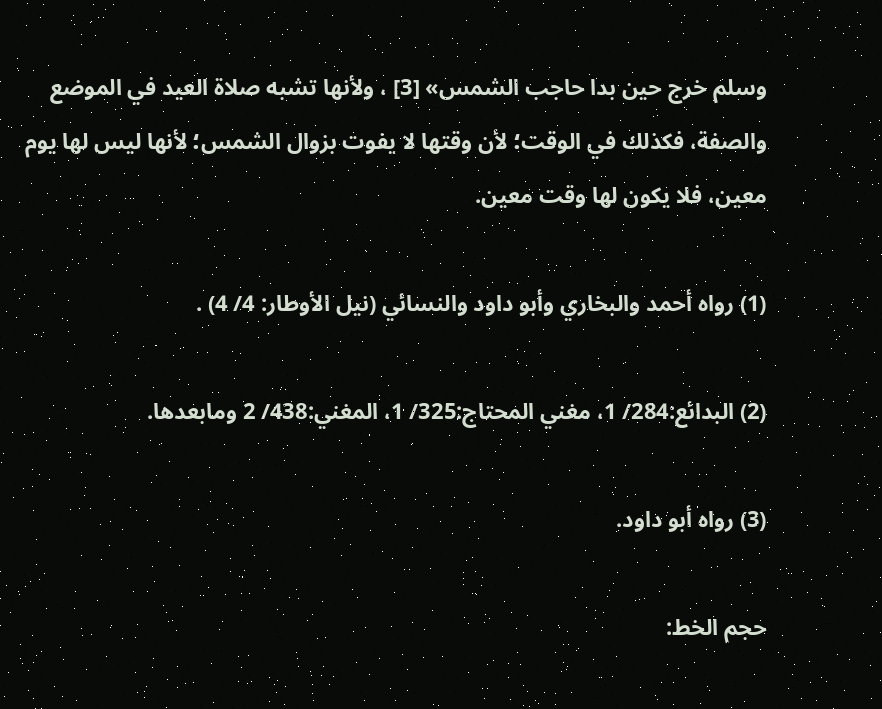وسلم خرج حين بدا حاجب الشمس» [3] ، ولأنها تشبه صلاة العيد في الموضع والصفة، فكذلك في الوقت؛ لأن وقتها لا يفوت بزوال الشمس؛ لأنها ليس لها يوم معين، فلا يكون لها وقت معين.

(1) رواه أحمد والبخاري وأبو داود والنسائي (نيل الأوطار: 4/ 4) .

(2) البدائع:284/ 1، مغني المحتاج:325/ 1، المغني:438/ 2 ومابعدها.

(3) رواه أبو داود.

حجم الخط: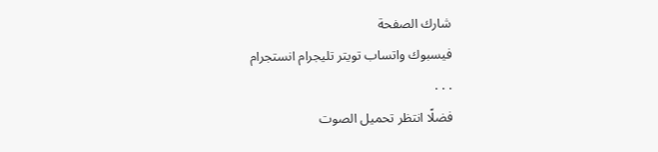شارك الصفحة
فيسبوك واتساب تويتر تليجرام انستجرام
. . .
فضلًا انتظر تحميل الصوت